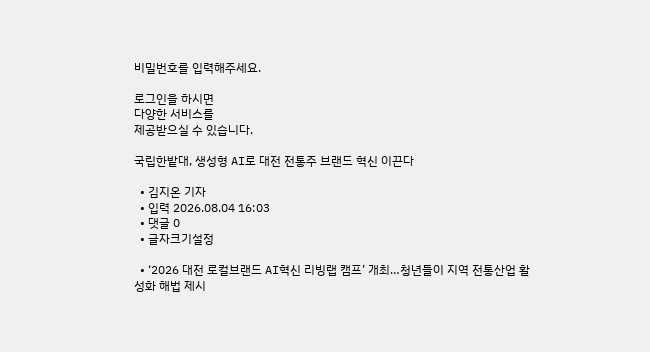비밀번호를 입력해주세요.

로그인을 하시면
다양한 서비스를
제공받으실 수 있습니다.

국립한밭대, 생성형 AI로 대전 전통주 브랜드 혁신 이끈다

  • 김지온 기자
  • 입력 2026.08.04 16:03
  • 댓글 0
  • 글자크기설정

  • ‘2026 대전 로컬브랜드 AI혁신 리빙랩 캠프’ 개최…청년들이 지역 전통산업 활성화 해법 제시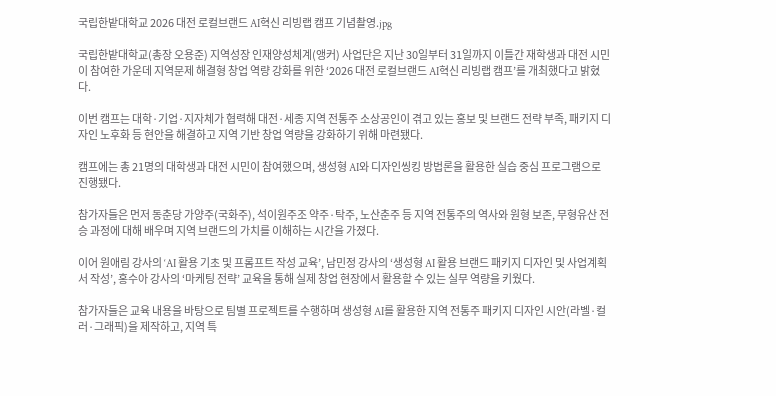국립한밭대학교 2026 대전 로컬브랜드 AI혁신 리빙랩 캠프 기념촬영.jpg

국립한밭대학교(총장 오용준) 지역성장 인재양성체계(앵커) 사업단은 지난 30일부터 31일까지 이틀간 재학생과 대전 시민이 참여한 가운데 지역문제 해결형 창업 역량 강화를 위한 ‘2026 대전 로컬브랜드 AI혁신 리빙랩 캠프’를 개최했다고 밝혔다.

이번 캠프는 대학·기업·지자체가 협력해 대전·세종 지역 전통주 소상공인이 겪고 있는 홍보 및 브랜드 전략 부족, 패키지 디자인 노후화 등 현안을 해결하고 지역 기반 창업 역량을 강화하기 위해 마련됐다.

캠프에는 총 21명의 대학생과 대전 시민이 참여했으며, 생성형 AI와 디자인씽킹 방법론을 활용한 실습 중심 프로그램으로 진행됐다.

참가자들은 먼저 동춘당 가양주(국화주), 석이원주조 약주·탁주, 노산춘주 등 지역 전통주의 역사와 원형 보존, 무형유산 전승 과정에 대해 배우며 지역 브랜드의 가치를 이해하는 시간을 가졌다.

이어 원애림 강사의 ‘AI 활용 기초 및 프롬프트 작성 교육’, 남민정 강사의 ‘생성형 AI 활용 브랜드 패키지 디자인 및 사업계획서 작성’, 홍수아 강사의 ‘마케팅 전략’ 교육을 통해 실제 창업 현장에서 활용할 수 있는 실무 역량을 키웠다.

참가자들은 교육 내용을 바탕으로 팀별 프로젝트를 수행하며 생성형 AI를 활용한 지역 전통주 패키지 디자인 시안(라벨·컬러·그래픽)을 제작하고, 지역 특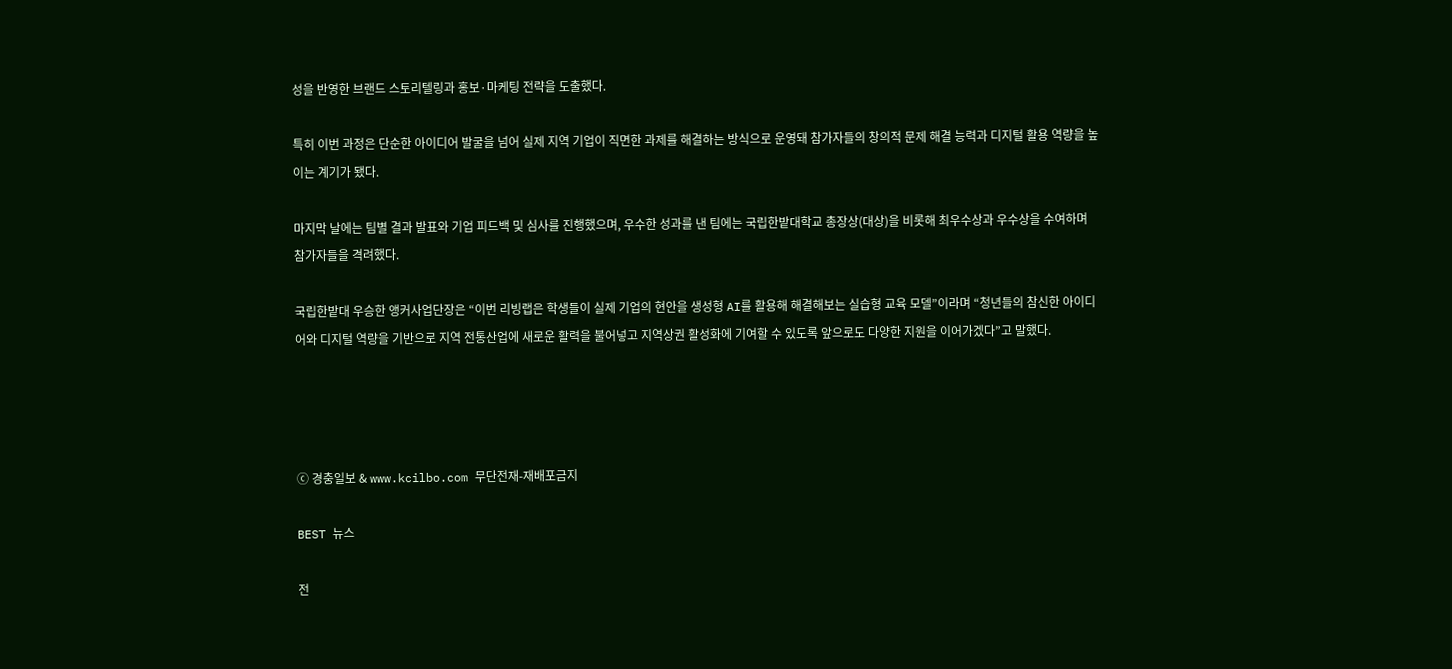성을 반영한 브랜드 스토리텔링과 홍보·마케팅 전략을 도출했다.

특히 이번 과정은 단순한 아이디어 발굴을 넘어 실제 지역 기업이 직면한 과제를 해결하는 방식으로 운영돼 참가자들의 창의적 문제 해결 능력과 디지털 활용 역량을 높이는 계기가 됐다.

마지막 날에는 팀별 결과 발표와 기업 피드백 및 심사를 진행했으며, 우수한 성과를 낸 팀에는 국립한밭대학교 총장상(대상)을 비롯해 최우수상과 우수상을 수여하며 참가자들을 격려했다.

국립한밭대 우승한 앵커사업단장은 “이번 리빙랩은 학생들이 실제 기업의 현안을 생성형 AI를 활용해 해결해보는 실습형 교육 모델”이라며 “청년들의 참신한 아이디어와 디지털 역량을 기반으로 지역 전통산업에 새로운 활력을 불어넣고 지역상권 활성화에 기여할 수 있도록 앞으로도 다양한 지원을 이어가겠다”고 말했다.




ⓒ 경충일보 & www.kcilbo.com 무단전재-재배포금지

BEST 뉴스

전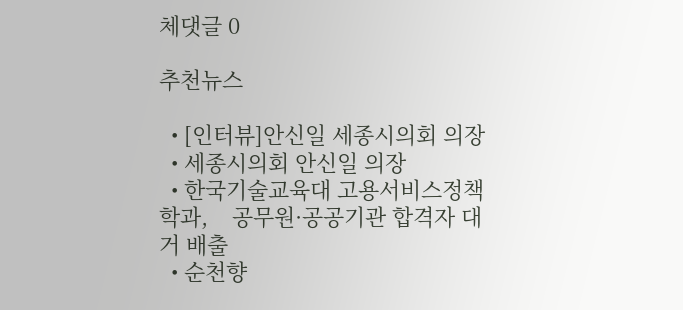체댓글 0

추천뉴스

  • [인터뷰]안신일 세종시의회 의장
  • 세종시의회 안신일 의장
  • 한국기술교육대 고용서비스정책학과,    공무원·공공기관 합격자 대거 배출
  • 순천향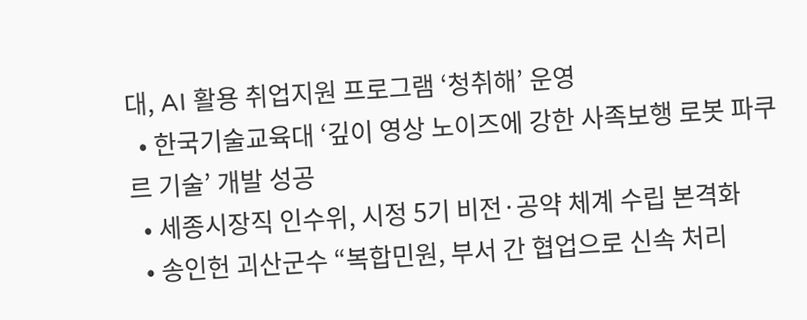대, AI 활용 취업지원 프로그램 ‘청취해’ 운영
  • 한국기술교육대 ‘깊이 영상 노이즈에 강한 사족보행 로봇 파쿠르 기술’ 개발 성공
  • 세종시장직 인수위, 시정 5기 비전·공약 체계 수립 본격화
  • 송인헌 괴산군수 “복합민원, 부서 간 협업으로 신속 처리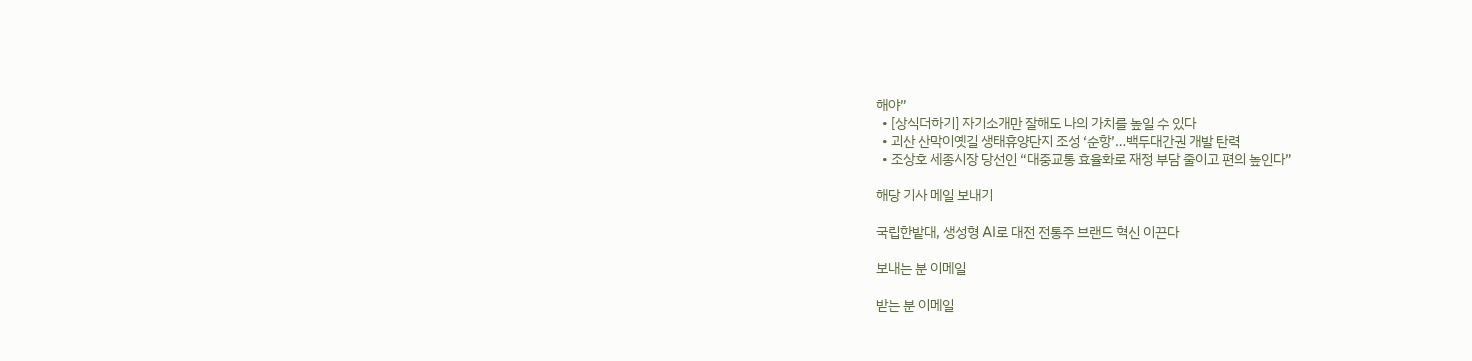해야”
  • [상식더하기] 자기소개만 잘해도 나의 가치를 높일 수 있다
  • 괴산 산막이옛길 생태휴양단지 조성 ‘순항’…백두대간권 개발 탄력
  • 조상호 세종시장 당선인 “대중교통 효율화로 재정 부담 줄이고 편의 높인다”

해당 기사 메일 보내기

국립한밭대, 생성형 AI로 대전 전통주 브랜드 혁신 이끈다

보내는 분 이메일

받는 분 이메일